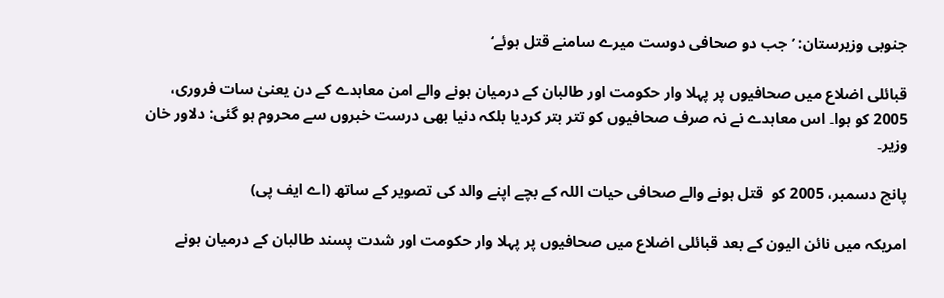جنوبی وزیرستان: ’جب دو صحافی دوست میرے سامنے قتل ہوئے‘

قبائلی اضلاع میں صحافیوں پر پہلا وار حکومت اور طالبان کے درمیان ہونے والے امن معاہدے کے دن یعنیٰ سات فروری، 2005 کو ہوا۔ اس معاہدے نے نہ صرف صحافیوں کو تتر بتر کردیا بلکہ دنیا بھی درست خبروں سے محروم ہو گئی: دلاور خان وزیر۔

پانچ دسمبر، 2005 کو  قتل ہونے والے صحافی حیات اللہ کے بچے اپنے والد کی تصویر کے ساتھ (اے ایف پی)

امریکہ میں نائن الیون کے بعد قبائلی اضلاع میں صحافیوں پر پہلا وار حکومت اور شدت پسند طالبان کے درمیان ہونے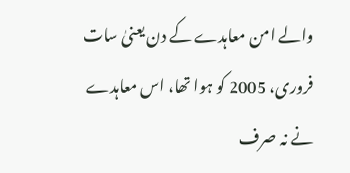والے امن معاہدے کے دن یعنیٰ سات فروری، 2005 کو ہوا تھا، اس معاہدے نے نہ صرف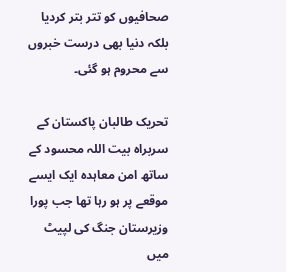صحافیوں کو تتر بتر کردیا بلکہ دنیا بھی درست خبروں سے محروم ہو گئی۔

تحریک طالبان پاکستان کے سربراہ بیت اللہ محسود کے ساتھ امن معاہدہ ایک ایسے موقعے پر ہو رہا تھا جب پورا وزیرستان جنگ کی لپیٹ میں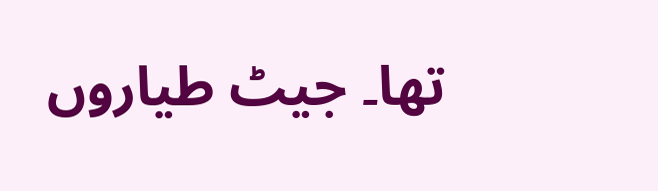تھا۔ جیٹ طیاروں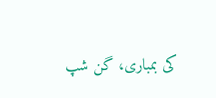کی بمباری، گن شپ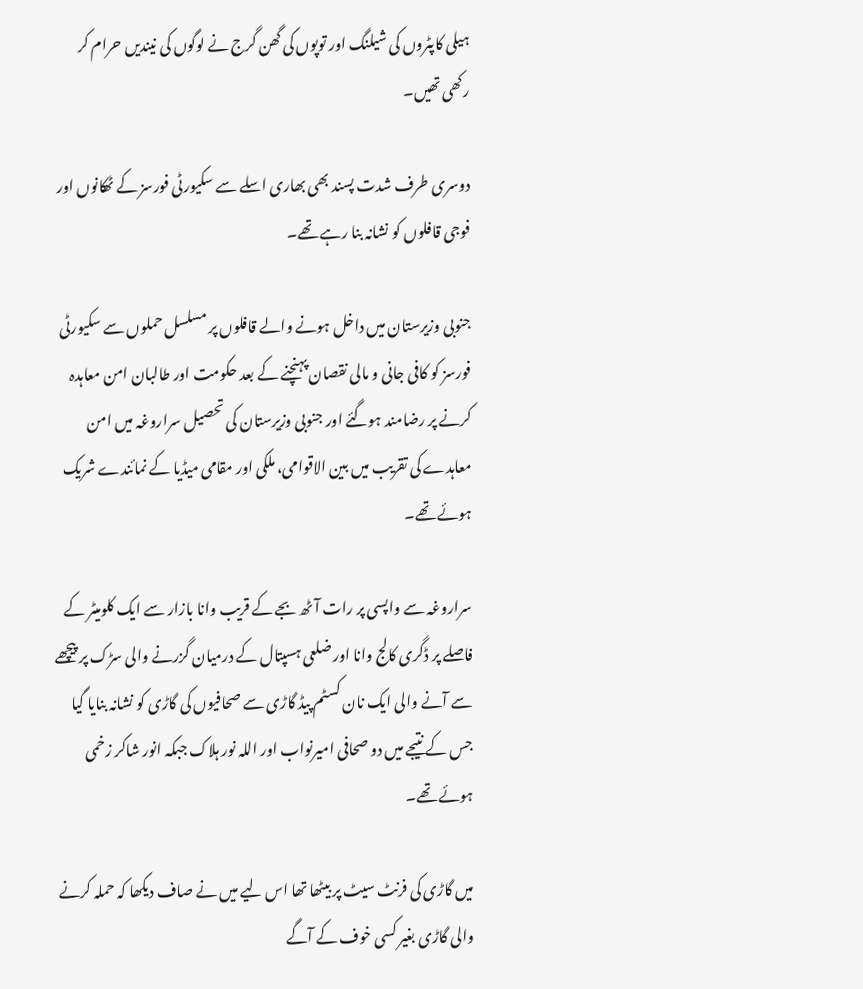ہیلی کاپٹروں کی شیلنگ اور توپوں کی گھن گرج نے لوگوں کی نیندیں حرام کر رکھی تھیں۔

دوسری طرف شدت پسند بھی بھاری اسلے سے سکیورٹی فورسز کے ٹھکانوں اور فوجی قافلوں کو نشانہ بنا رہے تھے۔

جنوبی وزیرستان میں داخل ہونے والے قافلوں پر مسلسل حملوں سے سکیورٹی فورسز کو کافی جانی و مالی نقصان پہنچنے کے بعد حکومت اور طالبان امن معاہدہ کرنے پر رضامند ہوگئے اور جنوبی وزیرستان کی تحصیل سراروغہ میں امن معاہدے کی تقریب میں بین الاقوامی، ملکی اور مقامی میڈیا کے نمائندے شریک ہوئے تھے۔

سراروغہ سے واپسی پر رات آٹھ بجے کے قریب وانا بازار سے ایک کلومیٹر کے فاصلے پر ڈگری کالج وانا اور ضلعی ہسپتال کے درمیان گزرنے والی سڑک پر پیچھے سے آنے والی ایک نان کسٹم پیڈ گاڑی سے صحافیوں کی گاڑی کو نشانہ بنایا گیا جس کے نتیجے میں دو صحافی امیرنواب اور اللہ نور ہلاک جبکہ انور شاکر زخمی ہوئے تھے۔

میں گاڑی کی فرنٹ سیٹ پر بیٹھا تھا اس لیے میں نے صاف دیکھا کہ حملہ کرنے والی گاڑی بغیر کسی خوف کے آگے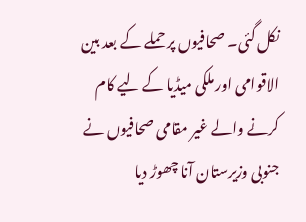نکل گئی۔ صحافیوں پر حملے کے بعد بین الاقوامی اور ملکی میڈیا کے لیے کام کرنے والے غیر مقامی صحافیوں نے جنوبی وزیرستان آنا چھوڑ دیا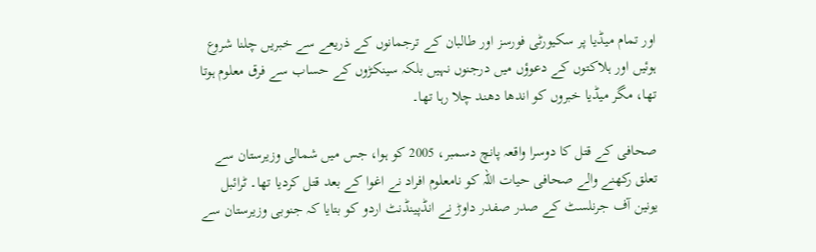اور تمام میڈیا پر سکیورٹی فورسز اور طالبان کے ترجمانوں کے ذریعے سے خبریں چلنا شروع ہوئیں اور ہلاکتوں کے دعوؤں میں درجنوں نہیں بلکہ سینکڑوں کے حساب سے فرق معلوم ہوتا تھا، مگر میڈیا خبروں کو اندھا دھند چلا رہا تھا۔

صحافی کے قتل کا دوسرا واقعہ پانچ دسمبر، 2005 کو ہوا، جس میں شمالی وزیرستان سے تعلق رکھنے والے صحافی حیات اللہ کو نامعلوم افراد نے اغوا کے بعد قتل کردیا تھا۔ ٹرائبل یونین آف جرنلسٹ کے صدر صفدر داوڑ نے انڈپینڈنٹ اردو کو بتایا کہ جنوبی وزیرستان سے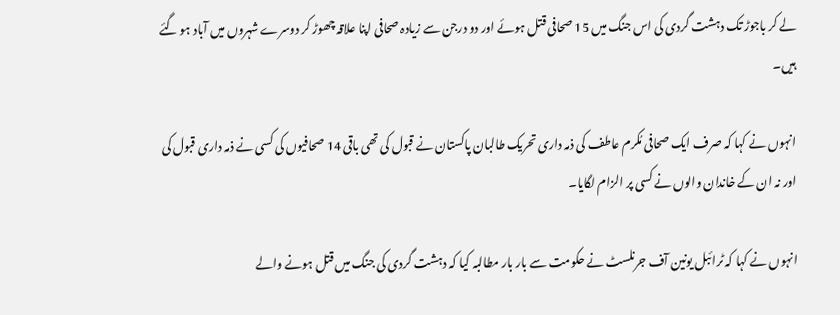لے کر باجوڑ تک دہشت گردی کی اس جنگ میں 15 صحافی قتل ہوئے اور دو درجن سے زیادہ صحافی اپنا علاقہ چھوڑ کر دوسرے شہروں میں آباد ہو گئے ہیں۔

انہوں نے کہا کہ صرف ایک صحافی مُکرم عاطف کی ذمہ داری تحریک طالبان پاکستان نے قبول کی تھی باقی 14 صحافیوں کی کسی نے ذمہ داری قبول کی اور نہ ان کے خاندان والوں نے کسی پر الزام لگایا۔

انہوں نے کہا کہ ٹرائبل یونین آف جرنلسٹ نے حکومت سے بار بار مطالبہ کیا کہ دہشت گردی کی جنگ میں قتل ہونے والے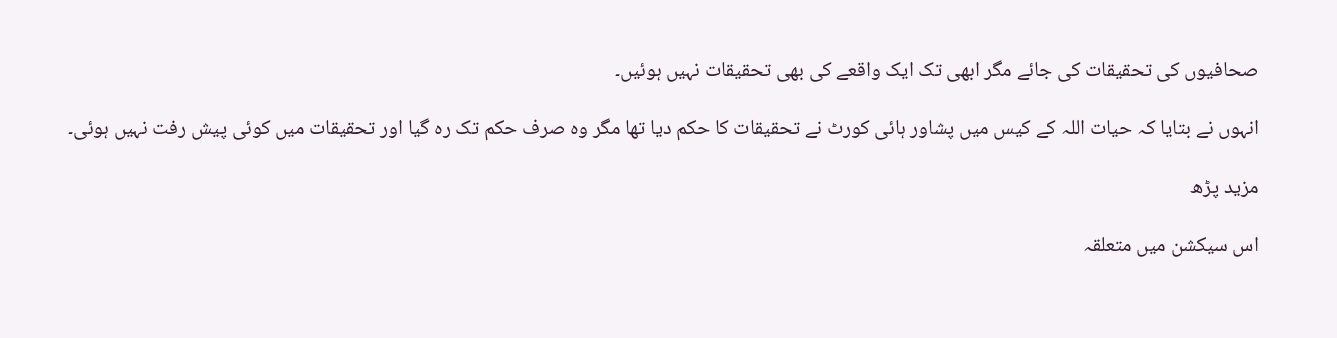صحافیوں کی تحقیقات کی جائے مگر ابھی تک ایک واقعے کی بھی تحقیقات نہیں ہوئیں۔

انہوں نے بتایا کہ حیات اللہ کے کیس میں پشاور ہائی کورٹ نے تحقیقات کا حکم دیا تھا مگر وہ صرف حکم تک رہ گیا اور تحقیقات میں کوئی پیش رفت نہیں ہوئی۔

مزید پڑھ

اس سیکشن میں متعلقہ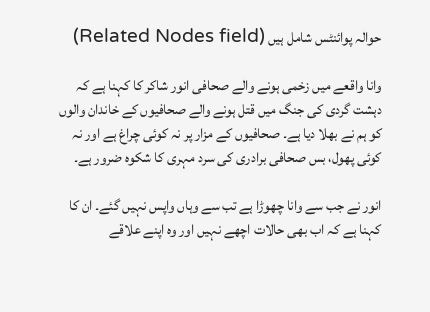حوالہ پوائنٹس شامل ہیں (Related Nodes field)

وانا واقعے میں زخمی ہونے والے صحافی انور شاکر کا کہنا ہے کہ دہشت گردی کی جنگ میں قتل ہونے والے صحافیوں کے خاندان والوں کو ہم نے بھلا دیا ہے۔ صحافیوں کے مزار پر نہ کوئی چراغ ہے اور نہ کوئی پھول، بس صحافی برادری کی سرد مہری کا شکوہ ضرور ہے۔

انور نے جب سے وانا چھوڑا ہے تب سے وہاں واپس نہیں گئے۔ ان کا کہنا ہے کہ اب بھی حالات اچھے نہیں اور وہ اپنے علاقے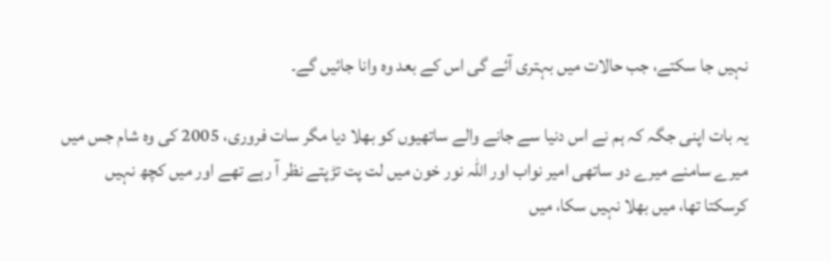نہیں جا سکتے، جب حالات میں بہتری آئے گی اس کے بعد وہ وانا جائیں گے۔

یہ بات اپنی جگہ کہ ہم نے اس دنیا سے جانے والے ساتھیوں کو بھلا دیا مگر سات فروری، 2005 کی وہ شام جس میں میرے سامنے میرے دو ساتھی امیر نواب اور اللہ نور خون میں لت پت تڑپتے نظر آ رہے تھے اور میں کچھ نہیں کرسکتا تھا، میں بھلا نہیں سکا، میں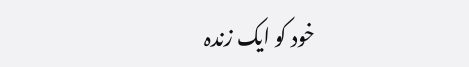خود کو ایک زندہ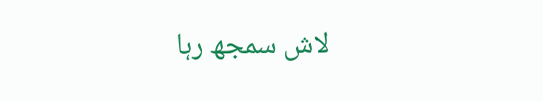لاش سمجھ رہا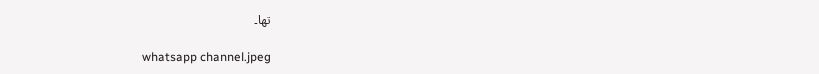تھا۔

whatsapp channel.jpeg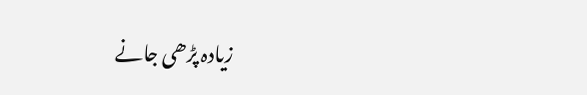زیادہ پڑھی جانے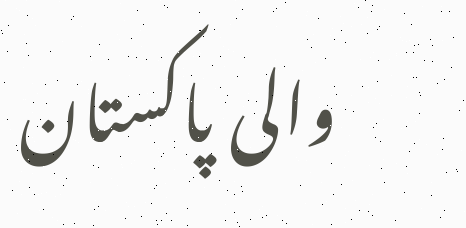والی پاکستان